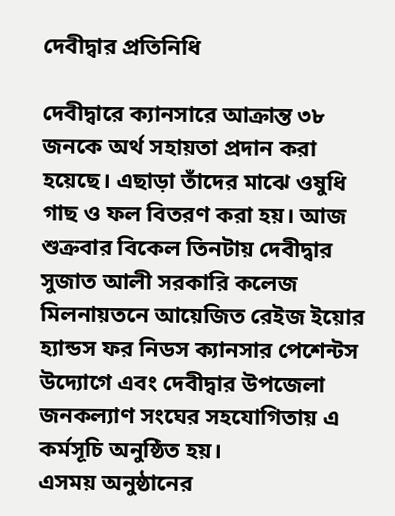দেবীদ্বার প্রতিনিধি

দেবীদ্বারে ক্যানসারে আক্রান্ত ৩৮ জনকে অর্থ সহায়তা প্রদান করা হয়েছে। এছাড়া তাঁদের মাঝে ওষুধি গাছ ও ফল বিতরণ করা হয়। আজ শুক্রবার বিকেল তিনটায় দেবীদ্বার সুজাত আলী সরকারি কলেজ মিলনায়তনে আয়েজিত রেইজ ইয়োর হ্যান্ডস ফর নিডস ক্যানসার পেশেন্টস উদ্যোগে এবং দেবীদ্বার উপজেলা জনকল্যাণ সংঘের সহযোগিতায় এ কর্মসূচি অনুষ্ঠিত হয়।
এসময় অনুষ্ঠানের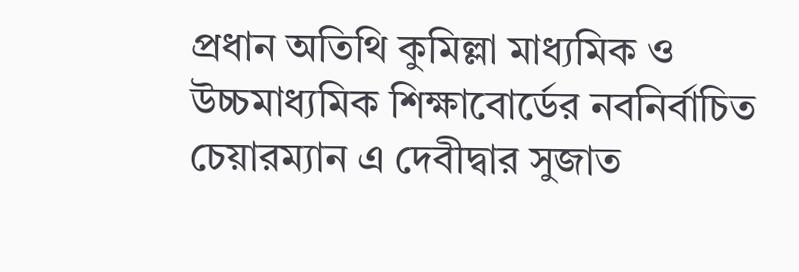প্রধান অতিথি কুমিল্লা মাধ্যমিক ও উচ্চমাধ্যমিক শিক্ষাবোর্ডের নবনির্বাচিত চেয়ারম্যান এ দেবীদ্বার সুজাত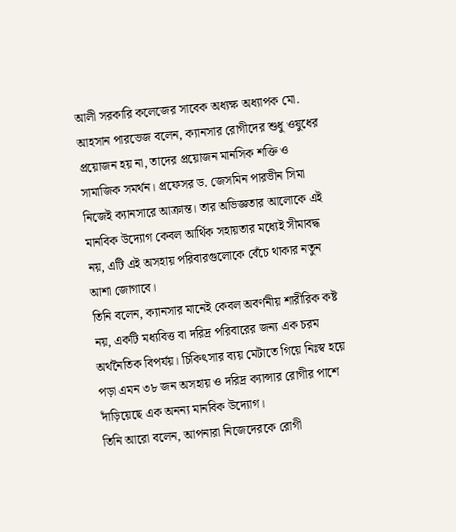আলী সরকারি কলেজের সাবেক অধ্যক্ষ অধ্যাপক মো. আহসান পারভেজ বলেন, ক্যানসার রোগীদের শুধু ওষুধের প্রয়োজন হয় না, তাদের প্রয়োজন মানসিক শক্তি ও সামাজিক সমর্থন। প্রফেসর ড. জেসমিন পারভীন সিমা নিজেই ক্যানসারে আক্রান্ত। তার অভিজ্ঞতার আলোকে এই মানবিক উদ্যোগ কেবল আর্থিক সহায়তার মধ্যেই সীমাবদ্ধ নয়, এটি এই অসহায় পরিবারগুলোকে বেঁচে থাকার নতুন আশা জোগাবে।
তিনি বলেন, ক্যানসার মানেই কেবল অবর্ণনীয় শারীরিক কষ্ট নয়, একটি মধ্যবিত্ত বা দরিদ্র পরিবারের জন্য এক চরম অর্থনৈতিক বিপর্যয়। চিকিৎসার ব্যয় মেটাতে গিয়ে নিঃস্ব হয়ে পড়া এমন ৩৮ জন অসহায় ও দরিদ্র ক্যান্সার রোগীর পাশে দাঁড়িয়েছে এক অনন্য মানবিক উদ্যোগ।
তিনি আরো বলেন, আপনারা নিজেদেরকে রোগী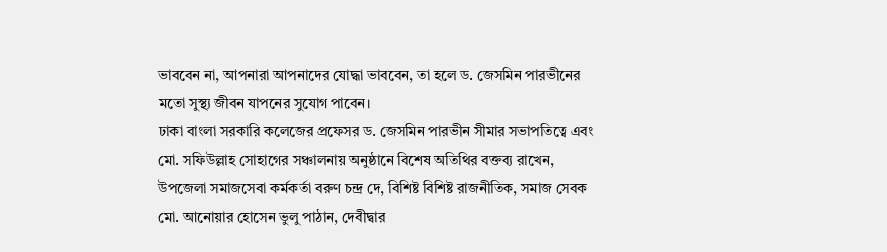ভাববেন না, আপনারা আপনাদের যোদ্ধা ভাববেন, তা হলে ড. জেসমিন পারভীনের মতো সুস্থ্য জীবন যাপনের সুযোগ পাবেন।
ঢাকা বাংলা সরকারি কলেজের প্রফেসর ড. জেসমিন পারভীন সীমার সভাপতিত্বে এবং মো. সফিউল্লাহ সোহাগের সঞ্চালনায় অনুষ্ঠানে বিশেষ অতিথির বক্তব্য রাখেন, উপজেলা সমাজসেবা কর্মকর্তা বরুণ চন্দ্র দে, বিশিষ্ট বিশিষ্ট রাজনীতিক, সমাজ সেবক মো. আনোয়ার হোসেন ভুলু পাঠান, দেবীদ্বার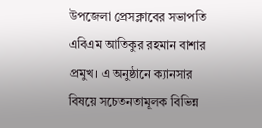উপজেলা প্রেসক্লাবের সভাপতি এবিএম আতিকুর রহমান বাশার প্রমুখ। এ অনুষ্ঠানে ক্যানসার বিষয়ে সচেতনতামূলক বিভিন্ন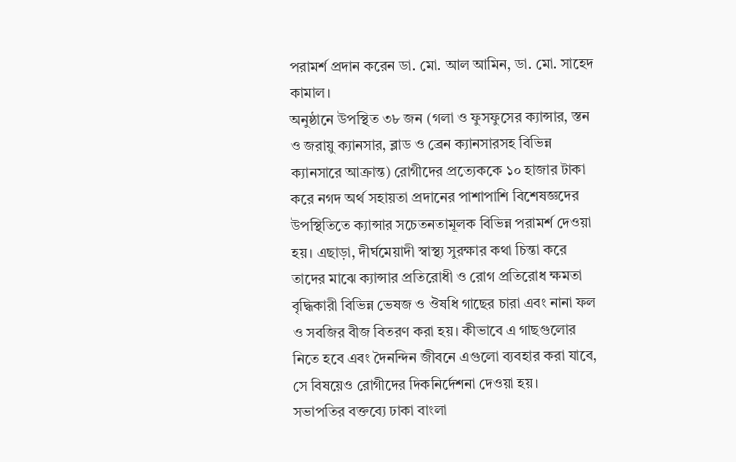পরামর্শ প্রদান করেন ডা. মো. আল আমিন, ডা. মো. সাহেদ কামাল।
অনুষ্ঠানে উপস্থিত ৩৮ জন (গলা ও ফুসফুসের ক্যান্সার, স্তন ও জরায়ু ক্যানসার, ব্লাড ও ব্রেন ক্যানসারসহ বিভিন্ন ক্যানসারে আক্রান্ত) রোগীদের প্রত্যেককে ১০ হাজার টাকা করে নগদ অর্থ সহায়তা প্রদানের পাশাপাশি বিশেষজ্ঞদের উপস্থিতিতে ক্যান্সার সচেতনতামূলক বিভিন্ন পরামর্শ দেওয়া হয়। এছাড়া, দীর্ঘমেয়াদী স্বাস্থ্য সুরক্ষার কথা চিন্তা করে তাদের মাঝে ক্যান্সার প্রতিরোধী ও রোগ প্রতিরোধ ক্ষমতা বৃদ্ধিকারী বিভিন্ন ভেষজ ও ঔষধি গাছের চারা এবং নানা ফল ও সবজির বীজ বিতরণ করা হয়। কীভাবে এ গাছগুলোর নিতে হবে এবং দৈনন্দিন জীবনে এগুলো ব্যবহার করা যাবে, সে বিষয়েও রোগীদের দিকনির্দেশনা দেওয়া হয়।
সভাপতির বক্তব্যে ঢাকা বাংলা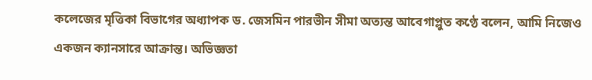কলেজের মৃত্তিকা বিভাগের অধ্যাপক ড. জেসমিন পারভীন সীমা অত্যন্ত আবেগাপ্লুত কণ্ঠে বলেন, আমি নিজেও একজন ক্যানসারে আক্রান্ত। অভিজ্ঞতা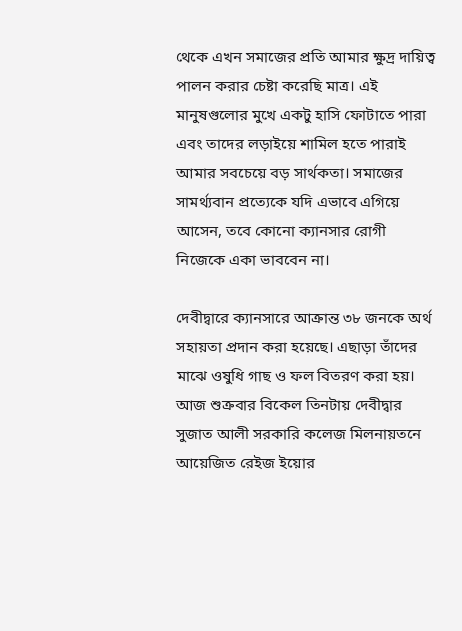থেকে এখন সমাজের প্রতি আমার ক্ষুদ্র দায়িত্ব পালন করার চেষ্টা করেছি মাত্র। এই মানুষগুলোর মুখে একটু হাসি ফোটাতে পারা এবং তাদের লড়াইয়ে শামিল হতে পারাই আমার সবচেয়ে বড় সার্থকতা। সমাজের সামর্থ্যবান প্রত্যেকে যদি এভাবে এগিয়ে আসেন, তবে কোনো ক্যানসার রোগী নিজেকে একা ভাববেন না।

দেবীদ্বারে ক্যানসারে আক্রান্ত ৩৮ জনকে অর্থ সহায়তা প্রদান করা হয়েছে। এছাড়া তাঁদের মাঝে ওষুধি গাছ ও ফল বিতরণ করা হয়। আজ শুক্রবার বিকেল তিনটায় দেবীদ্বার সুজাত আলী সরকারি কলেজ মিলনায়তনে আয়েজিত রেইজ ইয়োর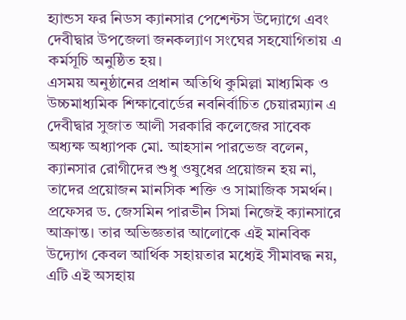হ্যান্ডস ফর নিডস ক্যানসার পেশেন্টস উদ্যোগে এবং দেবীদ্বার উপজেলা জনকল্যাণ সংঘের সহযোগিতায় এ কর্মসূচি অনুষ্ঠিত হয়।
এসময় অনুষ্ঠানের প্রধান অতিথি কুমিল্লা মাধ্যমিক ও উচ্চমাধ্যমিক শিক্ষাবোর্ডের নবনির্বাচিত চেয়ারম্যান এ দেবীদ্বার সুজাত আলী সরকারি কলেজের সাবেক অধ্যক্ষ অধ্যাপক মো. আহসান পারভেজ বলেন, ক্যানসার রোগীদের শুধু ওষুধের প্রয়োজন হয় না, তাদের প্রয়োজন মানসিক শক্তি ও সামাজিক সমর্থন। প্রফেসর ড. জেসমিন পারভীন সিমা নিজেই ক্যানসারে আক্রান্ত। তার অভিজ্ঞতার আলোকে এই মানবিক উদ্যোগ কেবল আর্থিক সহায়তার মধ্যেই সীমাবদ্ধ নয়, এটি এই অসহায়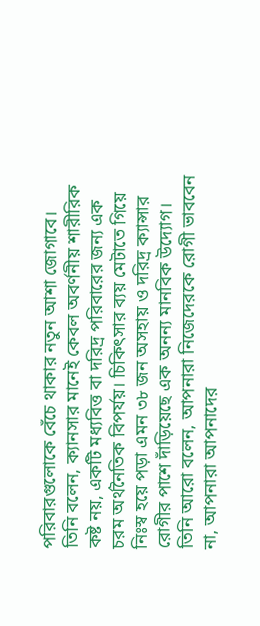পরিবারগুলোকে বেঁচে থাকার নতুন আশা জোগাবে।
তিনি বলেন, ক্যানসার মানেই কেবল অবর্ণনীয় শারীরিক কষ্ট নয়, একটি মধ্যবিত্ত বা দরিদ্র পরিবারের জন্য এক চরম অর্থনৈতিক বিপর্যয়। চিকিৎসার ব্যয় মেটাতে গিয়ে নিঃস্ব হয়ে পড়া এমন ৩৮ জন অসহায় ও দরিদ্র ক্যান্সার রোগীর পাশে দাঁড়িয়েছে এক অনন্য মানবিক উদ্যোগ।
তিনি আরো বলেন, আপনারা নিজেদেরকে রোগী ভাববেন না, আপনারা আপনাদের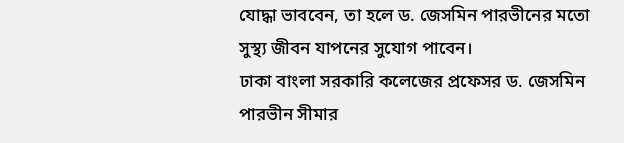যোদ্ধা ভাববেন, তা হলে ড. জেসমিন পারভীনের মতো সুস্থ্য জীবন যাপনের সুযোগ পাবেন।
ঢাকা বাংলা সরকারি কলেজের প্রফেসর ড. জেসমিন পারভীন সীমার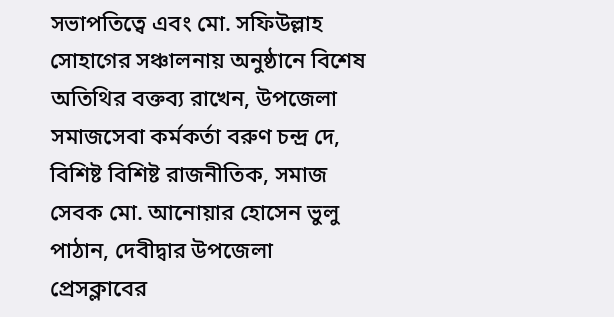সভাপতিত্বে এবং মো. সফিউল্লাহ সোহাগের সঞ্চালনায় অনুষ্ঠানে বিশেষ অতিথির বক্তব্য রাখেন, উপজেলা সমাজসেবা কর্মকর্তা বরুণ চন্দ্র দে, বিশিষ্ট বিশিষ্ট রাজনীতিক, সমাজ সেবক মো. আনোয়ার হোসেন ভুলু পাঠান, দেবীদ্বার উপজেলা প্রেসক্লাবের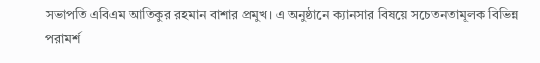সভাপতি এবিএম আতিকুর রহমান বাশার প্রমুখ। এ অনুষ্ঠানে ক্যানসার বিষয়ে সচেতনতামূলক বিভিন্ন পরামর্শ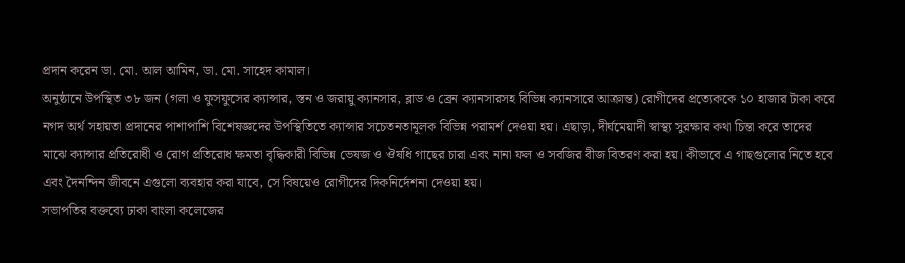প্রদান করেন ডা. মো. আল আমিন, ডা. মো. সাহেদ কামাল।
অনুষ্ঠানে উপস্থিত ৩৮ জন (গলা ও ফুসফুসের ক্যান্সার, স্তন ও জরায়ু ক্যানসার, ব্লাড ও ব্রেন ক্যানসারসহ বিভিন্ন ক্যানসারে আক্রান্ত) রোগীদের প্রত্যেককে ১০ হাজার টাকা করে নগদ অর্থ সহায়তা প্রদানের পাশাপাশি বিশেষজ্ঞদের উপস্থিতিতে ক্যান্সার সচেতনতামূলক বিভিন্ন পরামর্শ দেওয়া হয়। এছাড়া, দীর্ঘমেয়াদী স্বাস্থ্য সুরক্ষার কথা চিন্তা করে তাদের মাঝে ক্যান্সার প্রতিরোধী ও রোগ প্রতিরোধ ক্ষমতা বৃদ্ধিকারী বিভিন্ন ভেষজ ও ঔষধি গাছের চারা এবং নানা ফল ও সবজির বীজ বিতরণ করা হয়। কীভাবে এ গাছগুলোর নিতে হবে এবং দৈনন্দিন জীবনে এগুলো ব্যবহার করা যাবে, সে বিষয়েও রোগীদের দিকনির্দেশনা দেওয়া হয়।
সভাপতির বক্তব্যে ঢাকা বাংলা কলেজের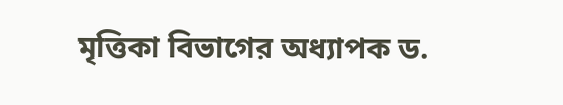মৃত্তিকা বিভাগের অধ্যাপক ড.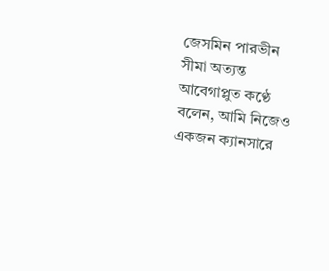জেসমিন পারভীন সীমা অত্যন্ত আবেগাপ্লুত কণ্ঠে বলেন, আমি নিজেও একজন ক্যানসারে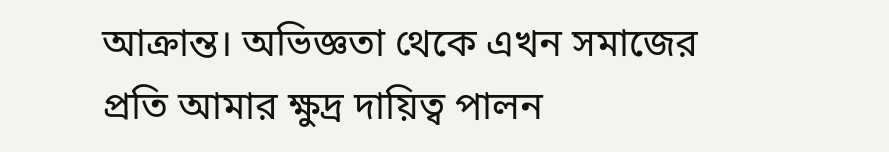আক্রান্ত। অভিজ্ঞতা থেকে এখন সমাজের প্রতি আমার ক্ষুদ্র দায়িত্ব পালন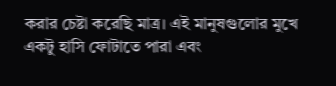করার চেষ্টা করেছি মাত্র। এই মানুষগুলোর মুখে একটু হাসি ফোটাতে পারা এবং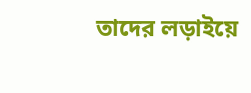তাদের লড়াইয়ে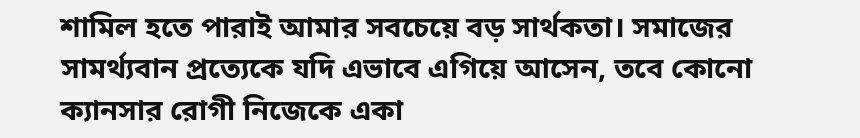শামিল হতে পারাই আমার সবচেয়ে বড় সার্থকতা। সমাজের সামর্থ্যবান প্রত্যেকে যদি এভাবে এগিয়ে আসেন, তবে কোনো ক্যানসার রোগী নিজেকে একা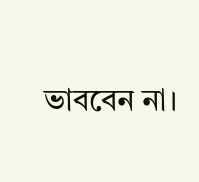ভাববেন না।